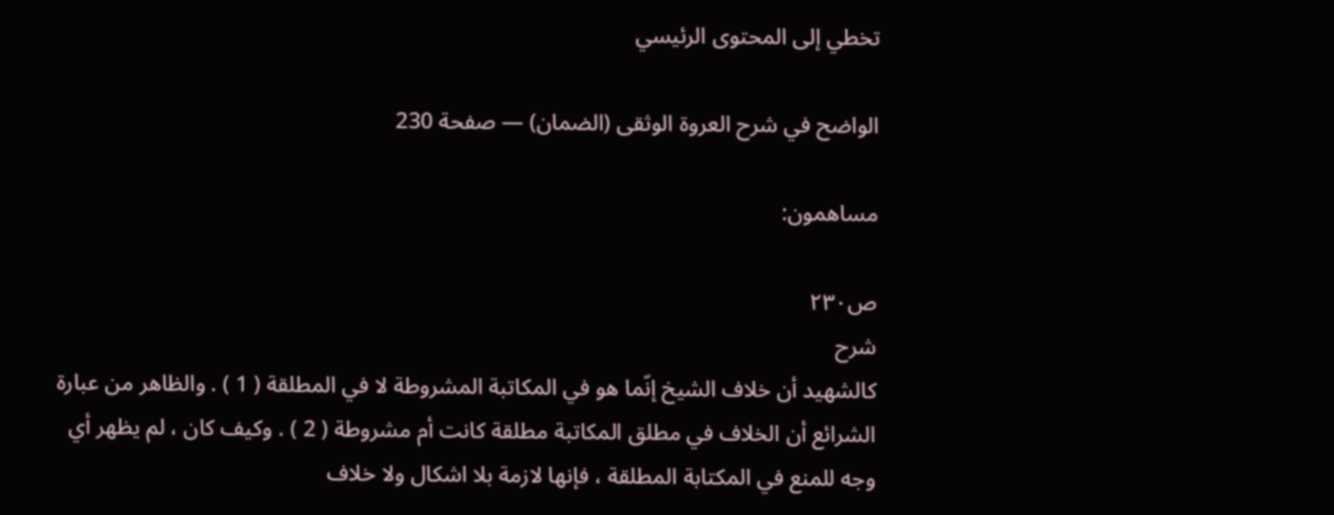تخطي إلى المحتوى الرئيسي

الواضح في شرح العروة الوثقى (الضمان) — صفحة 230

مساهمون:

ص٢٣٠
شرح
كالشهيد أن خلاف الشيخ إنّما هو في المكاتبة المشروطة لا في المطلقة ( 1 ) . والظاهر من عبارة الشرائع أن الخلاف في مطلق المكاتبة مطلقة كانت أم مشروطة ( 2 ) . وكيف كان ، لم يظهر أي وجه للمنع في المكتابة المطلقة ، فإنها لازمة بلا اشكال ولا خلاف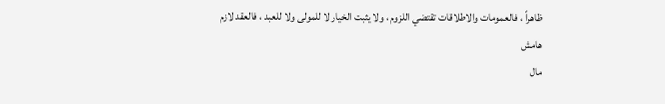ظاهراً ، فالعمومات والاطلاقات تقتضي اللزوم ، ولا يثبت الخيار لا للمولى ولا للعبد ، فالعقد لازم
هامش
مال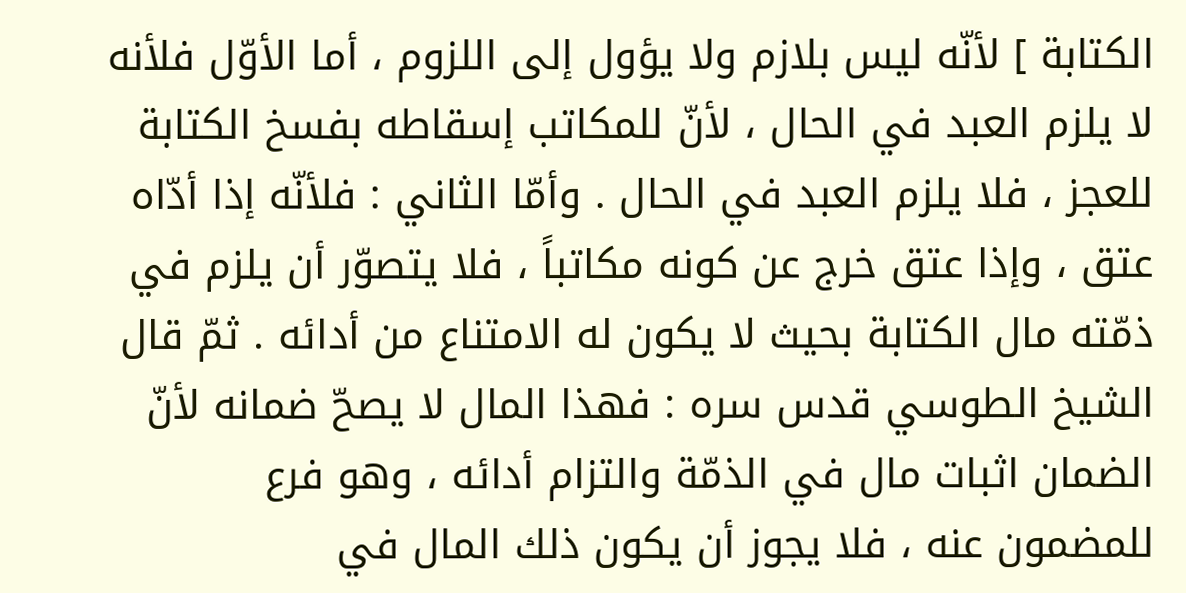الكتابة ] لأنّه ليس بلازم ولا يؤول إلى اللزوم ، أما الأوّل فلأنه لا يلزم العبد في الحال ، لأنّ للمكاتب إسقاطه بفسخ الكتابة للعجز ، فلا يلزم العبد في الحال . وأمّا الثاني : فلأنّه إذا أدّاه عتق ، وإذا عتق خرج عن كونه مكاتباً ، فلا يتصوّر أن يلزم في ذمّته مال الكتابة بحيث لا يكون له الامتناع من أدائه . ثمّ قال الشيخ الطوسي قدس سره : فهذا المال لا يصحّ ضمانه لأنّ الضمان اثبات مال في الذمّة والتزام أدائه ، وهو فرع للمضمون عنه ، فلا يجوز أن يكون ذلك المال في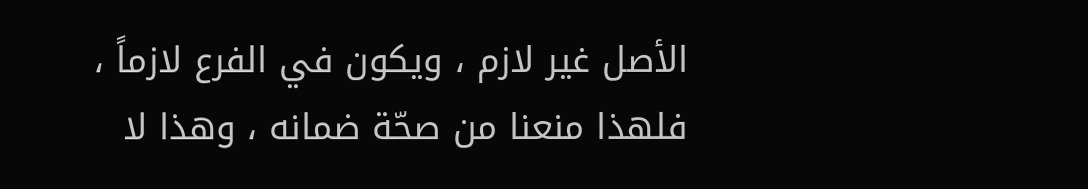الأصل غير لازم ، ويكون في الفرع لازماً ، فلهذا منعنا من صحّة ضمانه ، وهذا لا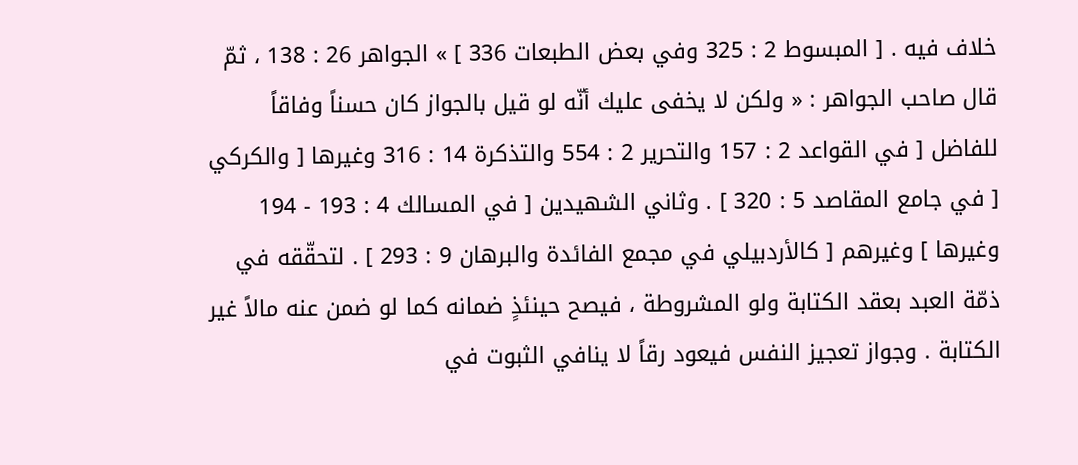خلاف فيه . [ المبسوط 2 : 325 وفي بعض الطبعات 336 ] » الجواهر 26 : 138 ، ثمّ قال صاحب الجواهر : « ولكن لا يخفى عليك أنّه لو قيل بالجواز كان حسناً وفاقاً للفاضل [ في القواعد 2 : 157 والتحرير 2 : 554 والتذكرة 14 : 316 وغيرها [ والكركي [ في جامع المقاصد 5 : 320 ] . وثاني الشهيدين [ في المسالك 4 : 193 - 194 وغيرها ] وغيرهم [ كالأردبيلي في مجمع الفائدة والبرهان 9 : 293 ] . لتحقّقه في ذمّة العبد بعقد الكتابة ولو المشروطة ، فيصح حينئذٍ ضمانه كما لو ضمن عنه مالاً غير الكتابة . وجواز تعجيز النفس فيعود رقاً لا ينافي الثبوت في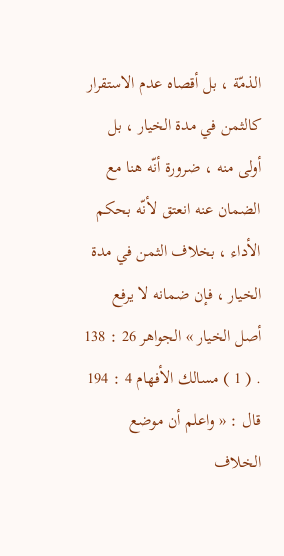الذمّة ، بل أقصاه عدم الاستقرار كالثمن في مدة الخيار ، بل أولى منه ، ضرورة أنّه هنا مع الضمان عنه انعتق لأنّه بحكم الأداء ، بخلاف الثمن في مدة الخيار ، فإن ضمانه لا يرفع أصل الخيار » الجواهر 26 : 138 . ( 1 ) مسالك الأفهام 4 : 194 قال : « واعلم أن موضع الخلاف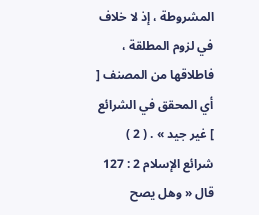المشروطة ، إذ لا خلاف في لزوم المطلقة ، فاطلاقها من المصنف [ أي المحقق في الشرائع ] غير جيد » . ( 2 ) شرائع الإسلام 2 : 127 قال « وهل يصح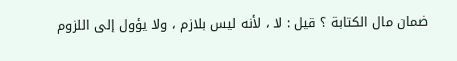ضمان مال الكتابة ؟ قيل : لا ، لأنه ليس بلازم ، ولا يؤول إلى اللزوم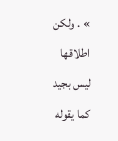» . ولكن اطلاقها ليس بجيد كما يقوله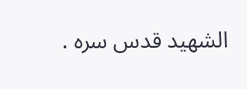الشهيد قدس سره .